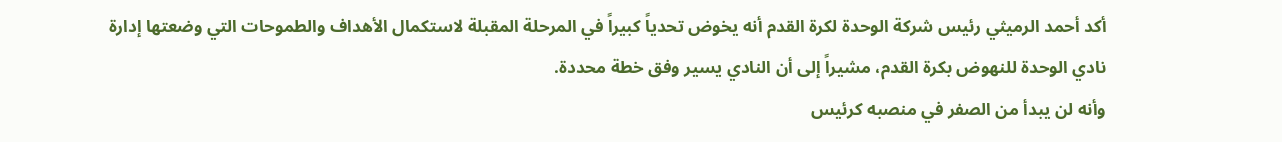أكد أحمد الرميثي رئيس شركة الوحدة لكرة القدم أنه يخوض تحدياً كبيراً في المرحلة المقبلة لاستكمال الأهداف والطموحات التي وضعتها إدارة نادي الوحدة للنهوض بكرة القدم، مشيراً إلى أن النادي يسير وفق خطة محددة.
وأنه لن يبدأ من الصفر في منصبه كرئيس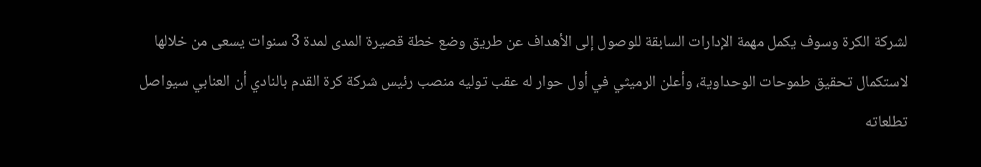لشركة الكرة وسوف يكمل مهمة الإدارات السابقة للوصول إلى الأهداف عن طريق وضع خطة قصيرة المدى لمدة 3 سنوات يسعى من خلالها لاستكمال تحقيق طموحات الوحداوية، وأعلن الرميثي في أول حوار له عقب توليه منصب رئيس شركة كرة القدم بالنادي أن العنابي سيواصل تطلعاته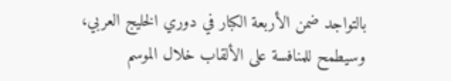بالتواجد ضمن الأربعة الكبار في دوري الخليج العربي، وسيطمح للمنافسة على الألقاب خلال الموسم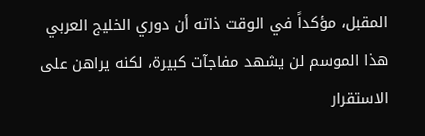المقبل، مؤكداً في الوقت ذاته أن دوري الخليج العربي هذا الموسم لن يشهد مفاجآت كبيرة، لكنه يراهن على الاستقرار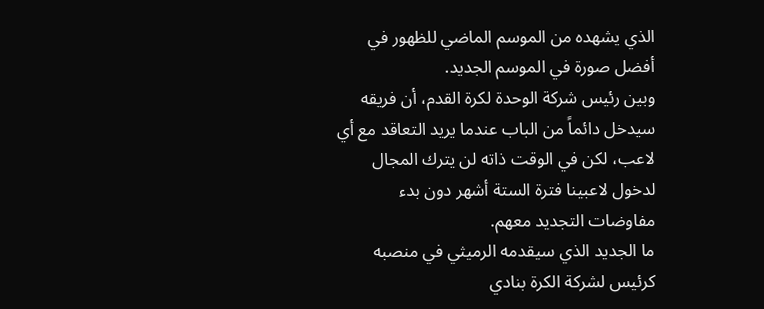الذي يشهده من الموسم الماضي للظهور في أفضل صورة في الموسم الجديد.
وبين رئيس شركة الوحدة لكرة القدم، أن فريقه سيدخل دائماً من الباب عندما يريد التعاقد مع أي لاعب، لكن في الوقت ذاته لن يترك المجال لدخول لاعبينا فترة الستة أشهر دون بدء مفاوضات التجديد معهم.
ما الجديد الذي سيقدمه الرميثي في منصبه كرئيس لشركة الكرة بنادي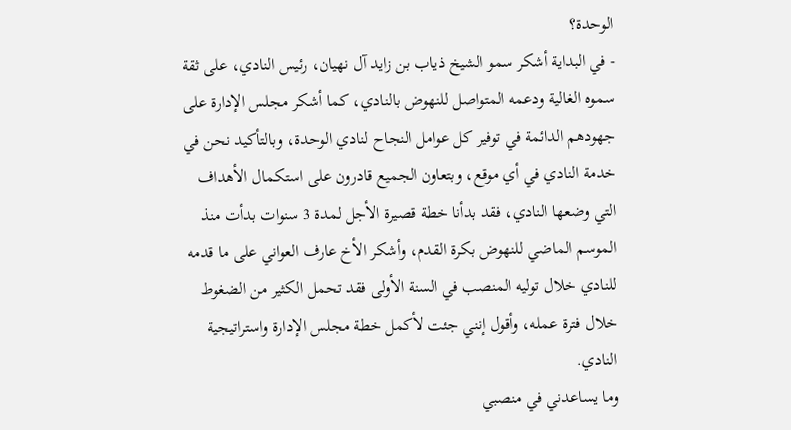الوحدة؟
- في البداية أشكر سمو الشيخ ذياب بن زايد آل نهيان، رئيس النادي، على ثقة سموه الغالية ودعمه المتواصل للنهوض بالنادي، كما أشكر مجلس الإدارة على جهودهم الدائمة في توفير كل عوامل النجاح لنادي الوحدة، وبالتأكيد نحن في خدمة النادي في أي موقع، وبتعاون الجميع قادرون على استكمال الأهداف التي وضعها النادي، فقد بدأنا خطة قصيرة الأجل لمدة 3 سنوات بدأت منذ الموسم الماضي للنهوض بكرة القدم، وأشكر الأخ عارف العواني على ما قدمه للنادي خلال توليه المنصب في السنة الأولى فقد تحمل الكثير من الضغوط خلال فترة عمله، وأقول إنني جئت لأكمل خطة مجلس الإدارة واستراتيجية النادي.
وما يساعدني في منصبي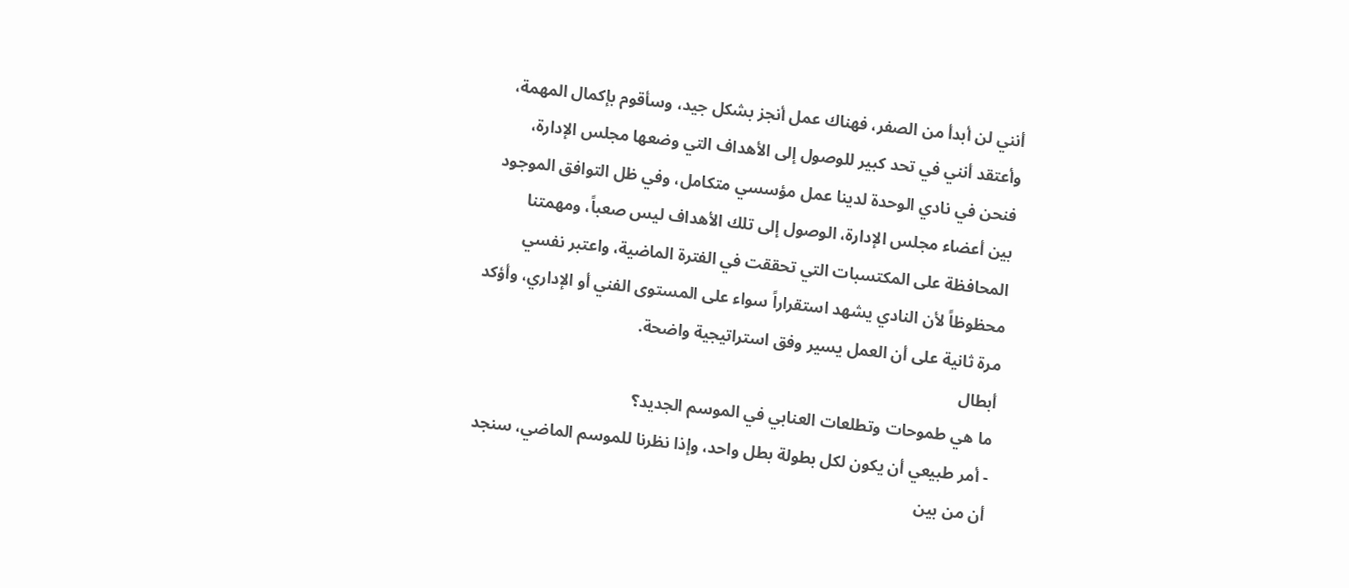أنني لن أبدأ من الصفر، فهناك عمل أنجز بشكل جيد، وسأقوم بإكمال المهمة، وأعتقد أنني في تحد كبير للوصول إلى الأهداف التي وضعها مجلس الإدارة، فنحن في نادي الوحدة لدينا عمل مؤسسي متكامل، وفي ظل التوافق الموجود بين أعضاء مجلس الإدارة، الوصول إلى تلك الأهداف ليس صعباً، ومهمتنا المحافظة على المكتسبات التي تحققت في الفترة الماضية، واعتبر نفسي محظوظاً لأن النادي يشهد استقراراً سواء على المستوى الفني أو الإداري، وأؤكد مرة ثانية على أن العمل يسير وفق استراتيجية واضحة.
أبطال
ما هي طموحات وتطلعات العنابي في الموسم الجديد؟
- أمر طبيعي أن يكون لكل بطولة بطل واحد، وإذا نظرنا للموسم الماضي، سنجد أن من بين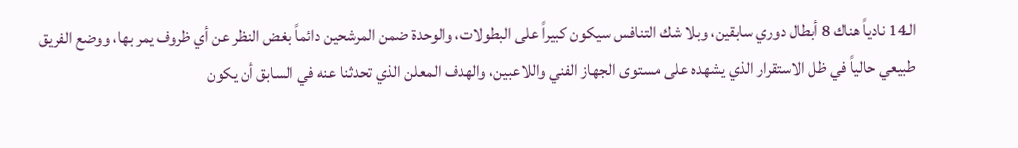الـ14 نادياً هناك 8 أبطال دوري سابقين، وبلا شك التنافس سيكون كبيراً على البطولات، والوحدة ضمن المرشحين دائماً بغض النظر عن أي ظروف يمر بها، ووضع الفريق طبيعي حالياً في ظل الاستقرار الذي يشهده على مستوى الجهاز الفني واللاعبين، والهدف المعلن الذي تحدثنا عنه في السابق أن يكون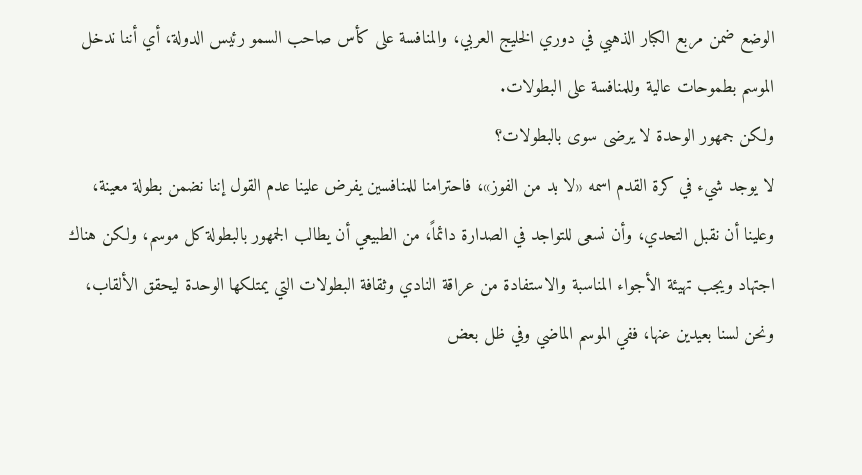الوضع ضمن مربع الكبار الذهبي في دوري الخليج العربي، والمنافسة على كأس صاحب السمو رئيس الدولة، أي أننا ندخل الموسم بطموحات عالية وللمنافسة على البطولات.
ولكن جمهور الوحدة لا يرضى سوى بالبطولات؟
لا يوجد شيء في كرة القدم اسمه «لا بد من الفوز»، فاحترامنا للمنافسين يفرض علينا عدم القول إننا نضمن بطولة معينة، وعلينا أن نقبل التحدي، وأن نسعى للتواجد في الصدارة دائماً، من الطبيعي أن يطالب الجمهور بالبطولة كل موسم، ولكن هناك اجتهاد ويجب تهيئة الأجواء المناسبة والاستفادة من عراقة النادي وثقافة البطولات التي يمتلكها الوحدة ليحقق الألقاب، ونحن لسنا بعيدين عنها، ففي الموسم الماضي وفي ظل بعض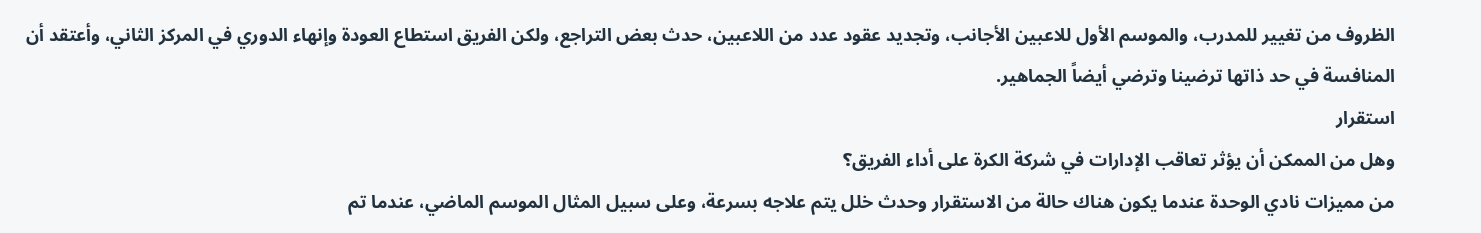الظروف من تغيير للمدرب، والموسم الأول للاعبين الأجانب، وتجديد عقود عدد من اللاعبين، حدث بعض التراجع، ولكن الفريق استطاع العودة وإنهاء الدوري في المركز الثاني، وأعتقد أن المنافسة في حد ذاتها ترضينا وترضي أيضاً الجماهير.
استقرار
وهل من الممكن أن يؤثر تعاقب الإدارات في شركة الكرة على أداء الفريق؟
من مميزات نادي الوحدة عندما يكون هناك حالة من الاستقرار وحدث خلل يتم علاجه بسرعة، وعلى سبيل المثال الموسم الماضي، عندما تم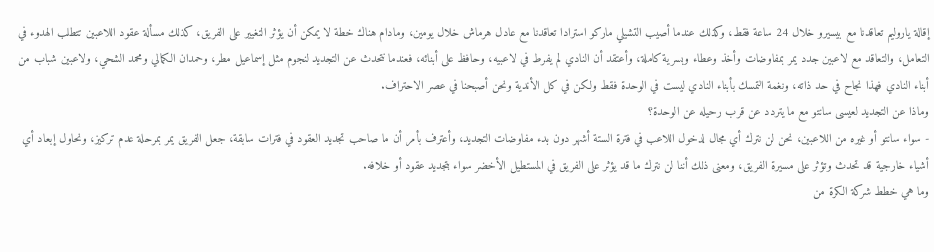إقالة ياروليم تعاقدنا مع بيسيرو خلال 24 ساعة فقط، وكذلك عندما أصيب التشيلي ماركو استرادا تعاقدنا مع عادل هرماش خلال يومين، ومادام هناك خطة لا يمكن أن يؤثر التغيير على الفريق، كذلك مسألة عقود اللاعبين تتطلب الهدوء في التعامل، والتعاقد مع لاعبين جدد يمر بمفاوضات وأخذ وعطاء وبسرية كاملة، وأعتقد أن النادي لم يفرط في لاعبيه، وحافظ على أبنائه، فعندما نتحدث عن التجديد لنجوم مثل إسماعيل مطر، وحمدان الكمالي ومحمد الشحي، ولاعبين شباب من أبناء النادي فهذا نجاح في حد ذاته، ونغمة التمسك بأبناء النادي ليست في الوحدة فقط ولكن في كل الأندية ونحن أصبحنا في عصر الاحتراف.
وماذا عن التجديد لعيسى سانتو مع ما يتردد عن قرب رحيله عن الوحدة؟
- سواء سانتو أو غيره من اللاعبين، نحن لن نترك أي مجال لدخول اللاعب في فترة الستة أشهر دون بدء مفاوضات التجديد، وأعترف بأمر أن ما صاحب تجديد العقود في فترات سابقة، جعل الفريق يمر بمرحلة عدم تركيز، ونحاول إبعاد أي أشياء خارجية قد تحدث وتؤثر على مسيرة الفريق، ومعنى ذلك أننا لن نترك ما قد يؤثر على الفريق في المستطيل الأخضر سواء بتجديد عقود أو خلافه.
وما هي خطط شركة الكرة من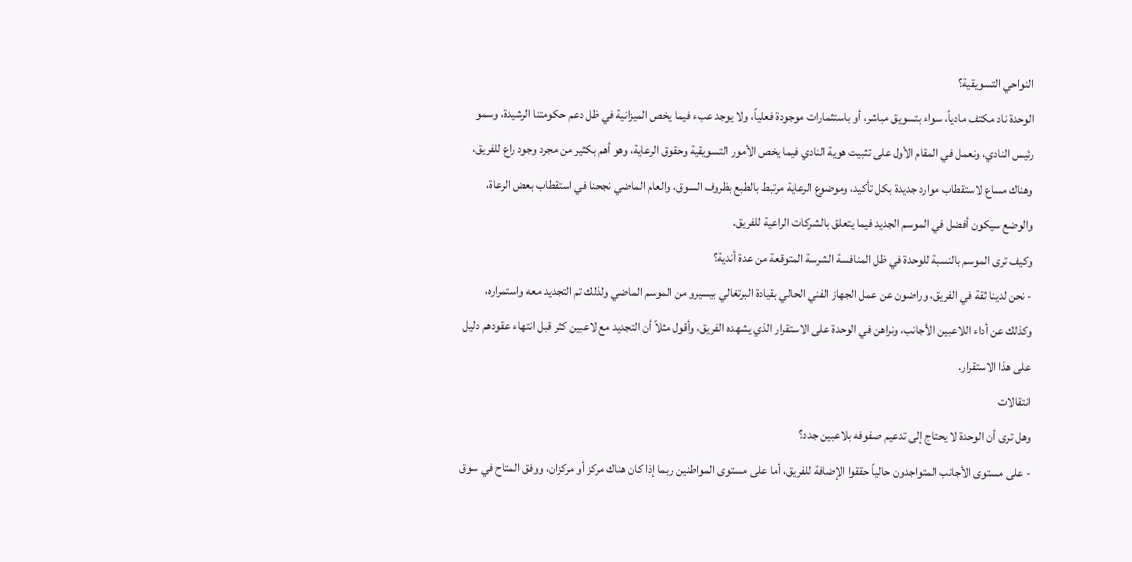النواحي التسويقية؟
الوحدة ناد مكتف مادياً، سواء بتسويق مباشر، أو باستثمارات موجودة فعلياً، ولا يوجد عبء فيما يخص الميزانية في ظل دعم حكومتنا الرشيدة، وسمو رئيس النادي، ونعمل في المقام الأول على تثبيت هوية النادي فيما يخص الأمور التسويقية وحقوق الرعاية، وهو أهم بكثير من مجرد وجود راع للفريق، وهناك مساع لاستقطاب موارد جديدة بكل تأكيد، وموضوع الرعاية مرتبط بالطبع بظروف السوق، والعام الماضي نجحنا في استقطاب بعض الرعاة، والوضع سيكون أفضل في الموسم الجديد فيما يتعلق بالشركات الراعية للفريق.
وكيف ترى الموسم بالنسبة للوحدة في ظل المنافسة الشرسة المتوقعة من عدة أندية؟
- نحن لدينا ثقة في الفريق، وراضون عن عمل الجهاز الفني الحالي بقيادة البرتغالي بيسيرو من الموسم الماضي ولذلك تم التجديد معه واستمراره، وكذلك عن أداء اللاعبين الأجانب، ونراهن في الوحدة على الاستقرار الذي يشهده الفريق، وأقول مثلاً أن التجديد مع لاعبين كثر قبل انتهاء عقودهم دليل على هذا الاستقرار.
انتقالات
وهل ترى أن الوحدة لا يحتاج إلى تدعيم صفوفه بلاعبين جدد؟
- على مستوى الأجانب المتواجدون حالياً حققوا الإضافة للفريق، أما على مستوى المواطنين ربما إذا كان هناك مركز أو مركزان، ووفق المتاح في سوق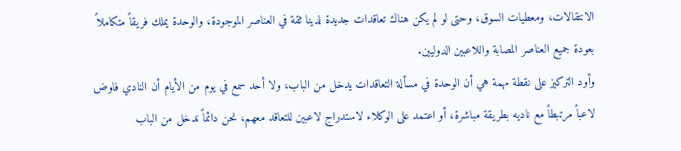الانتقالات، ومعطيات السوق، وحتى لو لم يكن هناك تعاقدات جديدة لدينا ثقة في العناصر الموجودة، والوحدة يملك فريقاً متكاملاً بعودة جميع العناصر المصابة واللاعبين الدوليين.
وأود التركيز على نقطة مهمة هي أن الوحدة في مسألة التعاقدات يدخل من الباب، ولا أحد سمع في يوم من الأيام أن النادي فاوض لاعباً مرتبطاً مع ناديه بطريقة مباشرة، أو اعتمد على الوكلاء لاستدراج لاعبين للتعاقد معهم، نحن دائماً ندخل من الباب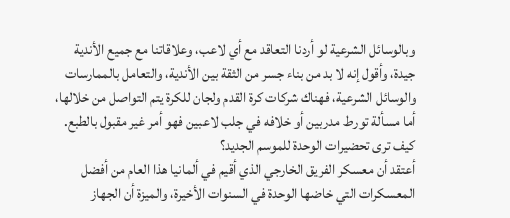وبالوسائل الشرعية لو أردنا التعاقد مع أي لاعب، وعلاقاتنا مع جميع الأندية جيدة، وأقول إنه لا بد من بناء جسر من الثقة بين الأندية، والتعامل بالممارسات والوسائل الشرعية، فهناك شركات كرة القدم ولجان للكرة يتم التواصل من خلالها، أما مسألة تورط مدربين أو خلافه في جلب لاعبين فهو أمر غير مقبول بالطبع.
كيف ترى تحضيرات الوحدة للموسم الجديد؟
أعتقد أن معسكر الفريق الخارجي الذي أقيم في ألمانيا هذا العام من أفضل المعسكرات التي خاضها الوحدة في السنوات الأخيرة، والميزة أن الجهاز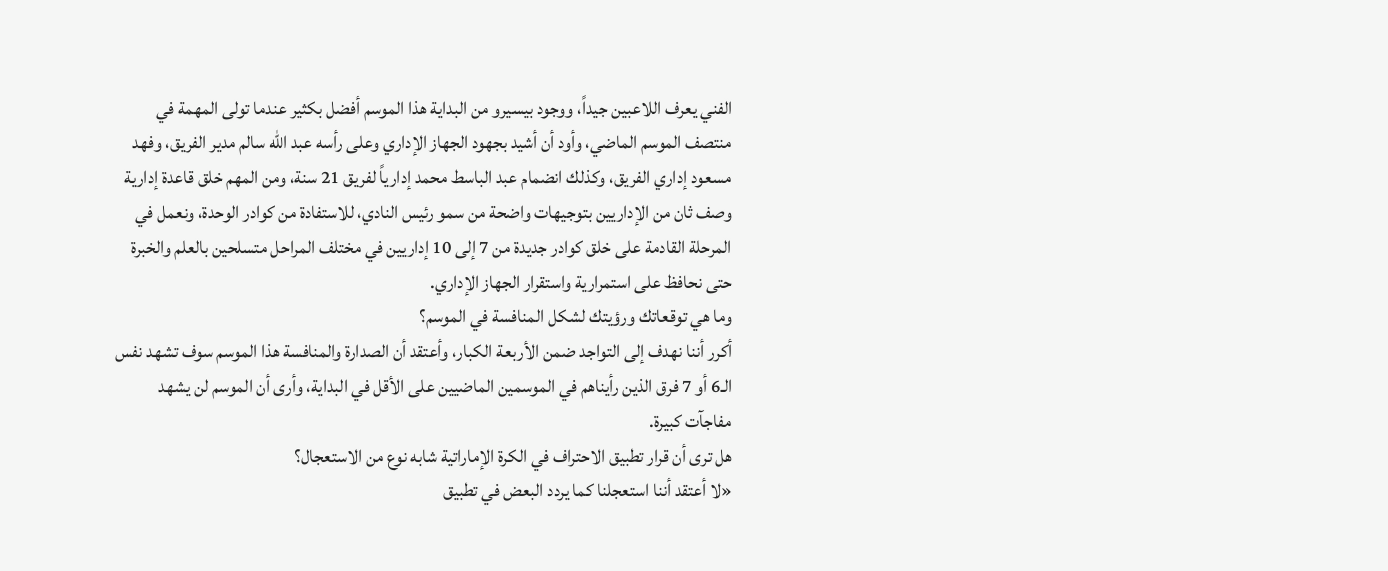الفني يعرف اللاعبين جيداً، ووجود بيسيرو من البداية هذا الموسم أفضل بكثير عندما تولى المهمة في منتصف الموسم الماضي، وأود أن أشيد بجهود الجهاز الإداري وعلى رأسه عبد الله سالم مدير الفريق، وفهد مسعود إداري الفريق، وكذلك انضمام عبد الباسط محمد إدارياً لفريق 21 سنة، ومن المهم خلق قاعدة إدارية وصف ثان من الإداريين بتوجيهات واضحة من سمو رئيس النادي، للاستفادة من كوادر الوحدة، ونعمل في المرحلة القادمة على خلق كوادر جديدة من 7 إلى 10 إداريين في مختلف المراحل متسلحين بالعلم والخبرة حتى نحافظ على استمرارية واستقرار الجهاز الإداري.
وما هي توقعاتك ورؤيتك لشكل المنافسة في الموسم؟
أكرر أننا نهدف إلى التواجد ضمن الأربعة الكبار، وأعتقد أن الصدارة والمنافسة هذا الموسم سوف تشهد نفس الـ6 أو 7 فرق الذين رأيناهم في الموسمين الماضيين على الأقل في البداية، وأرى أن الموسم لن يشهد مفاجآت كبيرة.
هل ترى أن قرار تطبيق الاحتراف في الكرة الإماراتية شابه نوع من الاستعجال؟
«لا أعتقد أننا استعجلنا كما يردد البعض في تطبيق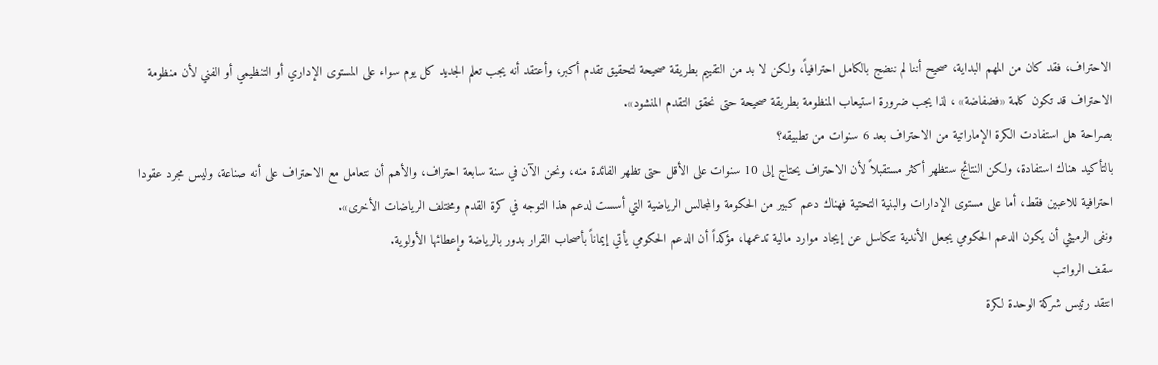الاحتراف، فقد كان من المهم البداية، صحيح أننا لم ننضج بالكامل احترافياً، ولكن لا بد من التقييم بطريقة صحيحة لتحقيق تقدم أكبر، وأعتقد أنه يجب تعلم الجديد كل يوم سواء على المستوى الإداري أو التنظيمي أو الفني لأن منظومة الاحتراف قد تكون كلمة «فضفاضة» ، لذا يجب ضرورة استيعاب المنظومة بطريقة صحيحة حتى نحقق التقدم المنشود».
بصراحة هل استفادت الكرة الإماراتية من الاحتراف بعد 6 سنوات من تطبيقه؟
بالتأكيد هناك استفادة، ولكن النتائج ستظهر أكثر مستقبلاً لأن الاحتراف يحتاج إلى 10 سنوات على الأقل حتى تظهر الفائدة منه، ونحن الآن في سنة سابعة احتراف، والأهم أن نتعامل مع الاحتراف على أنه صناعة، وليس مجرد عقودا احترافية للاعبين فقط، أما على مستوى الإدارات والبنية التحتية فهناك دعم كبير من الحكومة والمجالس الرياضية التي أسست لدعم هذا التوجه في كرة القدم ومختلف الرياضات الأخرى».
ونفى الرميثي أن يكون الدعم الحكومي يجعل الأندية تتكاسل عن إيجاد موارد مالية تدعمها، مؤكداً أن الدعم الحكومي يأتي إيماناً بأصحاب القرار بدور بالرياضة وإعطائها الأولوية.
سقف الرواتب
انتقد رئيس شركة الوحدة لكرة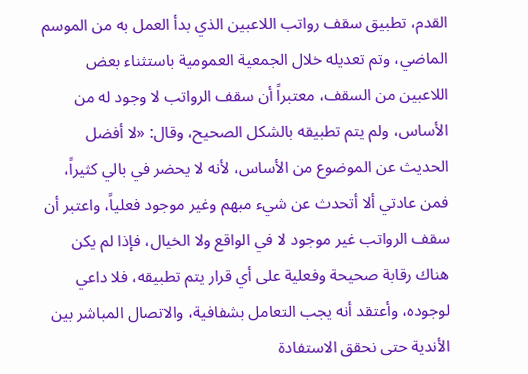القدم، تطبيق سقف رواتب اللاعبين الذي بدأ العمل به من الموسم الماضي، وتم تعديله خلال الجمعية العمومية باستثناء بعض اللاعبين من السقف، معتبراً أن سقف الرواتب لا وجود له من الأساس، ولم يتم تطبيقه بالشكل الصحيح، وقال: «لا أفضل الحديث عن الموضوع من الأساس، لأنه لا يحضر في بالي كثيراً، فمن عادتي ألا أتحدث عن شيء مبهم وغير موجود فعلياً، واعتبر أن سقف الرواتب غير موجود لا في الواقع ولا الخيال، فإذا لم يكن هناك رقابة صحيحة وفعلية على أي قرار يتم تطبيقه، فلا داعي لوجوده، وأعتقد أنه يجب التعامل بشفافية، والاتصال المباشر بين الأندية حتى نحقق الاستفادة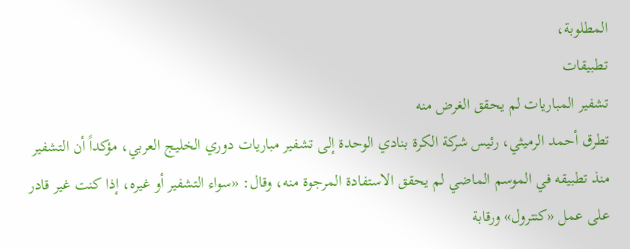المطلوبة،
تطبيقات
تشفير المباريات لم يحقق الغرض منه
تطرق أحمد الرميثي، رئيس شركة الكرة بنادي الوحدة إلى تشفير مباريات دوري الخليج العربي، مؤكداً أن التشفير منذ تطبيقه في الموسم الماضي لم يحقق الاستفادة المرجوة منه، وقال: «سواء التشفير أو غيره، إذا كنت غير قادر على عمل «كنترول» ورقابة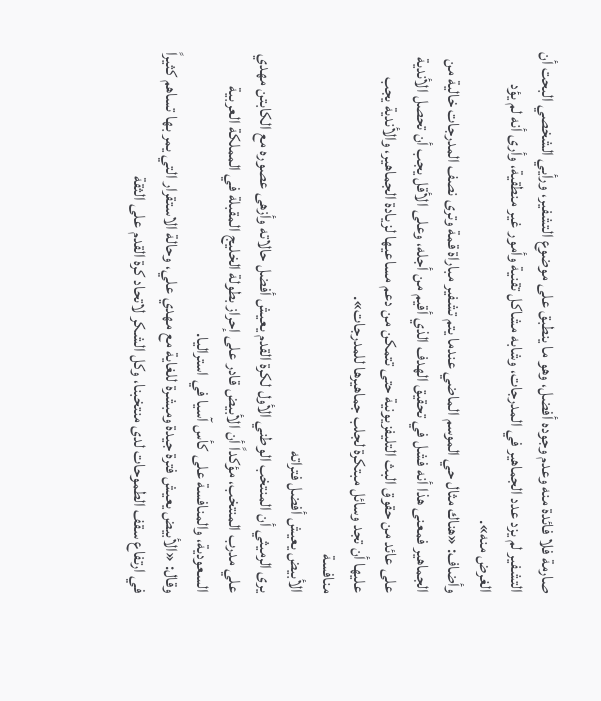صارمة فلا فائدة منه وعدم وجوده أفضل، وهو ما ينطبق على موضوع التشفير، ورأيي الشخصي البحت أن التشفير لم يزد عدد الجماهير في المدرجات، وشابه مشاكل تقنية وأمور غير منطقية، وأرى أنه لم يؤد الغرض منه».
وأضاف: «هناك مثال حي الموسم الماضي عندما يتم تشفير مباراة قمة وترى نصف المدرجات خالية من الجماهير فمعنى هذا أنه فشل في تحقيق الهدف الذي أقيم من أجله، وعلى الأقل يجب أن تحصل الأندية على عائد من حقوق البث التليفزيونية حتى تتمكن من دعم مساعيها لزيادة الجماهير، والأندية يجب عليها أن تجد وسائل مبتكرة لجلب جماهيرها للمدرجات».
منافسة
الأبيض يعيش أفضل فتراته
يرى الرميثي أن المنتخب الوطني الأول لكرة القدم يعيش أفضل حالاته وأزهى عصوره مع الكابتن مهدي علي مدرب المنتخب، مؤكداً أن الأبيض قادر على إحراز بطولة الخليج المقبلة في المملكة العربية السعودية، والمنافسة على كأس آسيا في استراليا.
وقال: «الأبيض يعيش فترة جيدة ومبشرة للغاية مع مهدي علي، وحالة الاستقرار التي يمر بها تساهم كثيراً في ارتفاع سقف الطموحات لدى منتخبنا، وكل الشكر لاتحاد كرة القدم على الثقة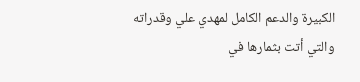الكبيرة والدعم الكامل لمهدي علي وقدراته والتي أتت بثمارها في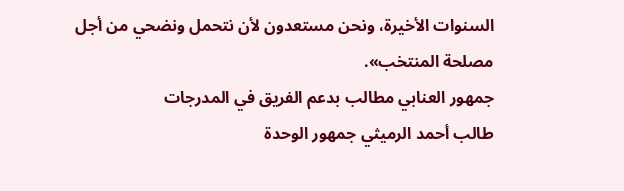السنوات الأخيرة، ونحن مستعدون لأن نتحمل ونضحي من أجل مصلحة المنتخب».
جمهور العنابي مطالب بدعم الفريق في المدرجات
طالب أحمد الرميثي جمهور الوحدة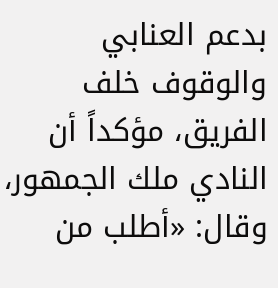بدعم العنابي والوقوف خلف الفريق، مؤكداً أن النادي ملك الجمهور، وقال: «أطلب من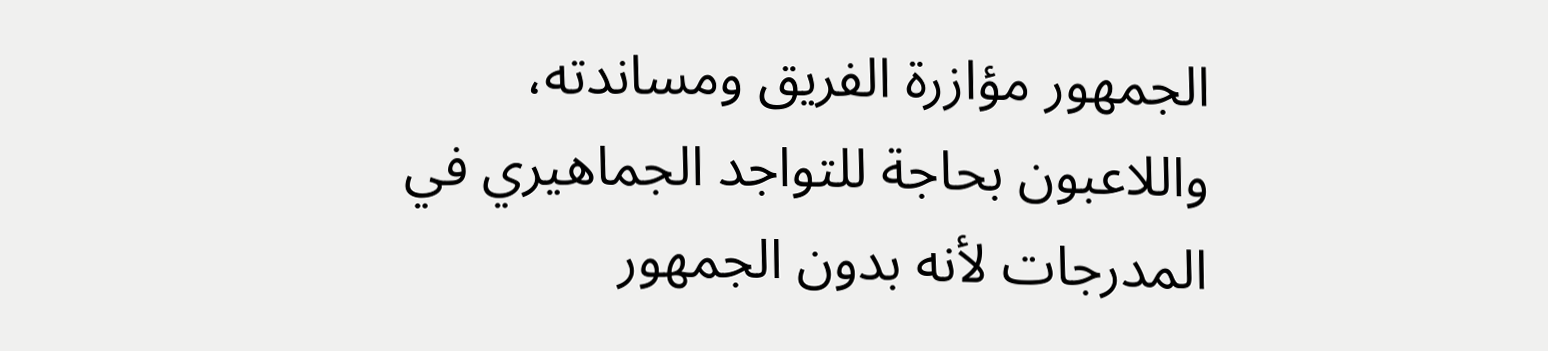الجمهور مؤازرة الفريق ومساندته، واللاعبون بحاجة للتواجد الجماهيري في المدرجات لأنه بدون الجمهور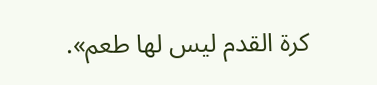كرة القدم ليس لها طعم».